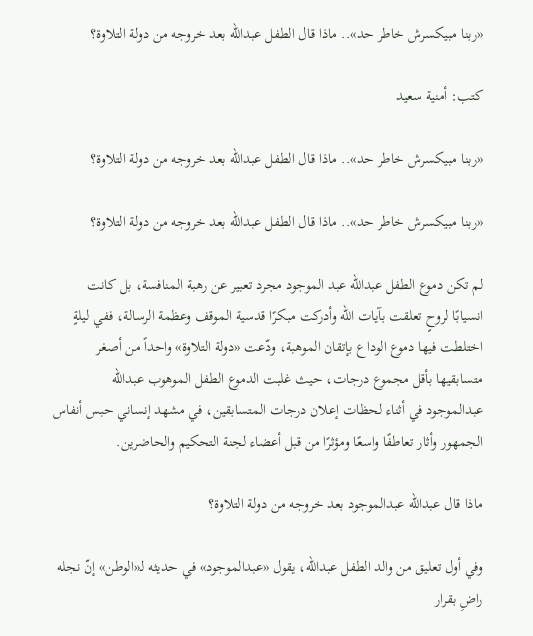«ربنا مبيكسرش خاطر حد».. ماذا قال الطفل عبدالله بعد خروجه من دولة التلاوة؟

كتب: أمنية سعيد

«ربنا مبيكسرش خاطر حد».. ماذا قال الطفل عبدالله بعد خروجه من دولة التلاوة؟

«ربنا مبيكسرش خاطر حد».. ماذا قال الطفل عبدالله بعد خروجه من دولة التلاوة؟

لم تكن دموع الطفل عبدالله عبد الموجود مجرد تعبير عن رهبة المنافسة، بل كانت انسيابًا لروحٍ تعلقت بآيات الله وأدركت مبكرًا قدسية الموقف وعظمة الرسالة، ففي ليلةٍ اختلطت فيها دموع الوداع بإتقان الموهبة، ودّعت «دولة التلاوة» واحداً من أصغر متسابقيها بأقل مجموع درجات، حيث غلبت الدموع الطفل الموهوب عبدالله عبدالموجود في أثناء لحظات إعلان درجات المتسابقين، في مشهد إنساني حبس أنفاس الجمهور وأثار تعاطفًا واسعًا ومؤثرًا من قبل أعضاء لجنة التحكيم والحاضرين.

ماذا قال عبدالله عبدالموجود بعد خروجه من دولة التلاوة؟

وفي أول تعليق من والد الطفل عبدالله، يقول «عبدالموجود» في حديثه لـ«الوطن» إنّ نجله راضِ بقرار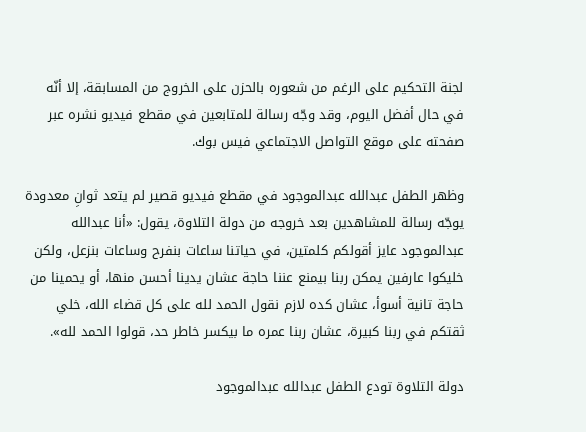لجنة التحكيم على الرغم من شعوره بالحزن على الخروج من المسابقة، إلا أنّه في حال أفضل اليوم، وقد وجّه رسالة للمتابعين في مقطع فيديو نشره عبر صفحته على موقع التواصل الاجتماعي فيس بوك.

وظهر الطفل عبدالله عبدالموجود في مقطع فيديو قصير لم يتعد ثوانِ معدودة يوجّه رسالة للمشاهدين بعد خروجه من دولة التلاوة، يقول: «أنا عبدالله عبدالموجود عايز أقولكم كلمتين، في حياتنا ساعات بنفرح وساعات بنزعل، ولكن خليكوا عارفين يمكن ربنا بيمنع عننا حاجة عشان يدينا أحسن منها، أو يحمينا من حاجة تانية أسوأ، عشان كده لازم نقول الحمد لله على كل قضاء الله، خلي ثقتكم في ربنا كبيرة، عشان ربنا عمره ما بيكسر خاطر حد، قولوا الحمد لله».

دولة التلاوة تودع الطفل عبدالله عبدالموجود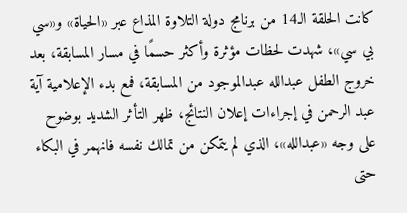كانت الحلقة الـ14 من برنامج دولة التلاوة المذاع عبر «الحياة» و«سي بي سي»، شهدت لحظات مؤثرة وأكثر حسمًا في مسار المسابقة، بعد خروج الطفل عبدالله عبدالموجود من المسابقة، فمع بدء الإعلامية آية عبد الرحمن في إجراءات إعلان النتائج، ظهر التأثر الشديد بوضوح على وجه «عبدالله»، الذي لم يتمكن من تمالك نفسه فانهمر في البكاء حتى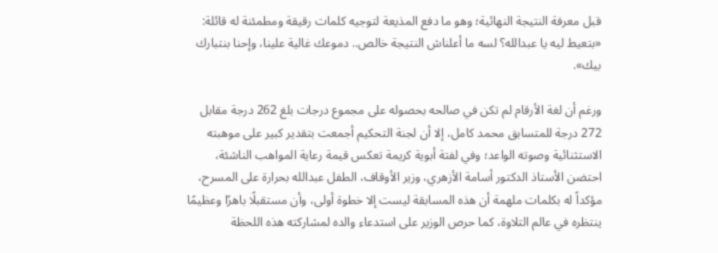قبل معرفة النتيجة النهائية؛ وهو ما دفع المذيعة لتوجيه كلمات رقيقة ومطمئنة له قائلة: «بتعيط ليه يا عبدالله؟ لسه ما أعلناش النتيجة خالص.. دموعك غالية علينا، وإحنا بنتبارك بيك».

ورغم أن لغة الأرقام لم تكن في صالحه بحصوله على مجموع درجات بلغ 262 درجة مقابل 272 درجة للمتسابق محمد كامل، إلا أن لجنة التحكيم أجمعت بتقدير كبير على موهبته الاستثنائية وصوته الواعد؛ وفي لفتة أبوية كريمة تعكس قيمة رعاية المواهب الناشئة، احتضن الأستاذ الدكتور أسامة الأزهري، وزير الأوقاف، الطفل عبدالله بحرارة على المسرح، مؤكداً له بكلمات ملهمة أن هذه المسابقة ليست إلا خطوة أولى، وأن مستقبلًا باهرًا وعظيمًا ينتظره في عالم التلاوة، كما حرص الوزير على استدعاء والده لمشاركته هذه اللحظة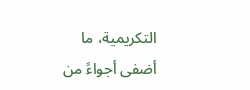التكريمية، ما أضفى أجواءً من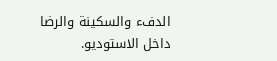الدفء والسكينة والرضا داخل الاستوديو.